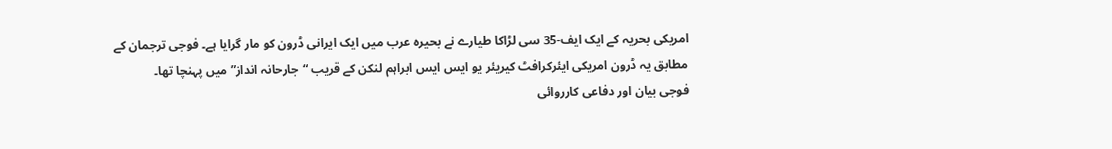امریکی بحریہ کے ایک ایف-35 سی لڑاکا طیارے نے بحیرہ عرب میں ایک ایرانی ڈرون کو مار گرایا ہے۔ فوجی ترجمان کے مطابق یہ ڈرون امریکی ایئرکرافٹ کیریئر یو ایس ایس ابراہم لنکن کے قریب “جارحانہ انداز” میں پہنچا تھا۔
فوجی بیان اور دفاعی کارروائی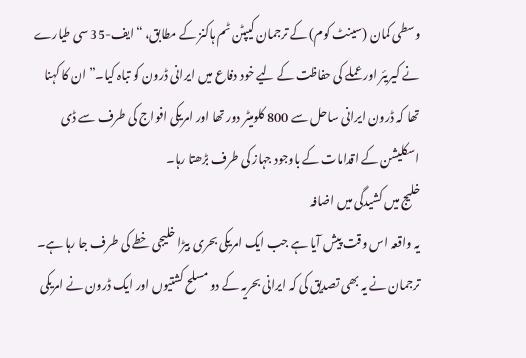وسطی کمان (سینٹ کوم) کے ترجمان کیپٹن ٹم ہاکنز کے مطابق، “ایف-35 سی طیارے نے کیریئر اور عملے کی حفاظت کے لیے خود دفاع میں ایرانی ڈرون کو تباہ کیا۔” ان کا کہنا تھا کہ ڈرون ایرانی ساحل سے 800 کلومیٹر دور تھا اور امریکی افواج کی طرف سے ڈی اسکلیشن کے اقدامات کے باوجود جہاز کی طرف بڑھتا رہا۔
خلیج میں کشیدگی میں اضافہ
یہ واقعہ اس وقت پیش آیا ہے جب ایک امریکی بحری بیڑا خلیجی خطے کی طرف جا رہا ہے۔ ترجمان نے یہ بھی تصدیق کی کہ ایرانی بحریہ کے دو مسلح کشتیوں اور ایک ڈرون نے امریکی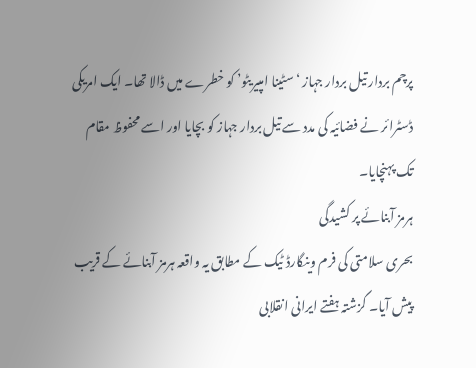پرچم بردار تیل بردار جہاز ‘سٹینا امپیریٹو’ کو خطرے میں ڈالا تھا۔ ایک امریکی ڈسٹرائر نے فضائیہ کی مدد سے تیل بردار جہاز کو بچایا اور اسے محفوظ مقام تک پہنچایا۔
ہرمز آبنائے پر کشیدگی
بحری سلامتی کی فرم وینگارڈ ٹیک کے مطابق یہ واقعہ ہرمز آبنائے کے قریب پیش آیا۔ گزشتہ ہفتے ایرانی انقلابی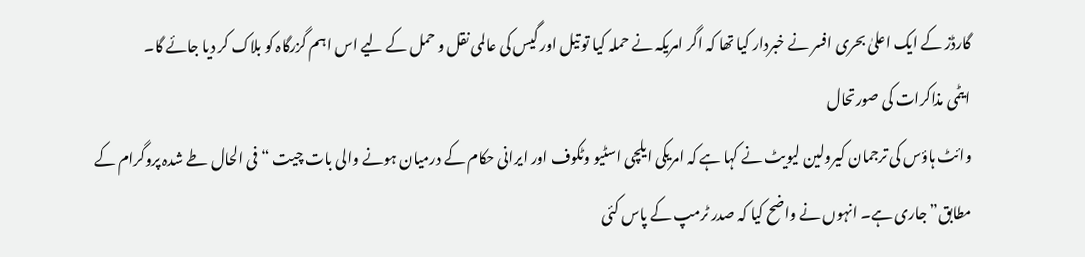گارڈز کے ایک اعلیٰ بحری افسر نے خبردار کیا تھا کہ اگر امریکہ نے حملہ کیا تو تیل اور گیس کی عالمی نقل و حمل کے لیے اس اہم گزرگاہ کو بلاک کر دیا جائے گا۔
ایٹمی مذاکرات کی صورتحال
وائٹ ہاؤس کی ترجمان کیرولین لیویٹ نے کہا ہے کہ امریکی ایلچی اسٹیو وٹکوف اور ایرانی حکام کے درمیان ہونے والی بات چیت “فی الحال طے شدہ پروگرام کے مطابق” جاری ہے۔ انہوں نے واضح کیا کہ صدر ٹرمپ کے پاس کئی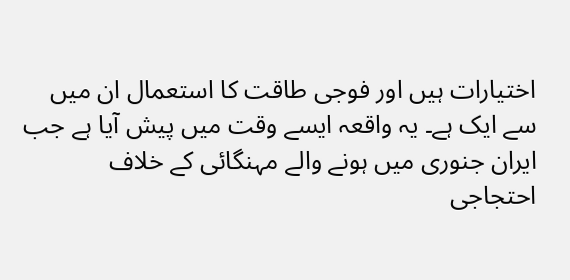اختیارات ہیں اور فوجی طاقت کا استعمال ان میں سے ایک ہے۔ یہ واقعہ ایسے وقت میں پیش آیا ہے جب ایران جنوری میں ہونے والے مہنگائی کے خلاف احتجاجی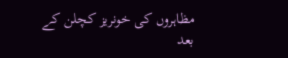مظاہروں کی خونریز کچلن کے بعد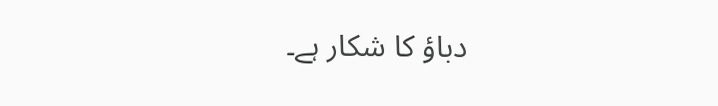دباؤ کا شکار ہے۔